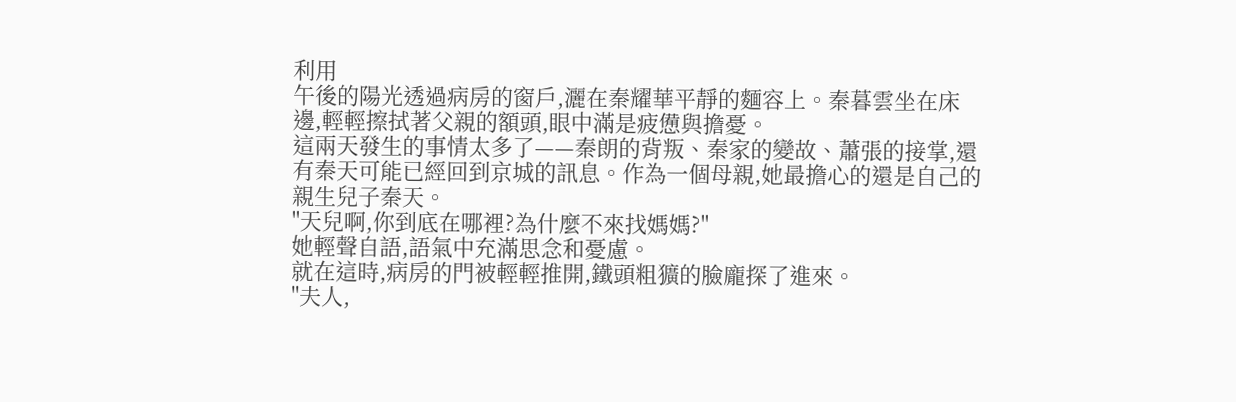利用
午後的陽光透過病房的窗戶,灑在秦耀華平靜的麵容上。秦暮雲坐在床邊,輕輕擦拭著父親的額頭,眼中滿是疲憊與擔憂。
這兩天發生的事情太多了——秦朗的背叛、秦家的變故、蕭張的接掌,還有秦天可能已經回到京城的訊息。作為一個母親,她最擔心的還是自己的親生兒子秦天。
"天兒啊,你到底在哪裡?為什麼不來找媽媽?"
她輕聲自語,語氣中充滿思念和憂慮。
就在這時,病房的門被輕輕推開,鐵頭粗獷的臉龐探了進來。
"夫人,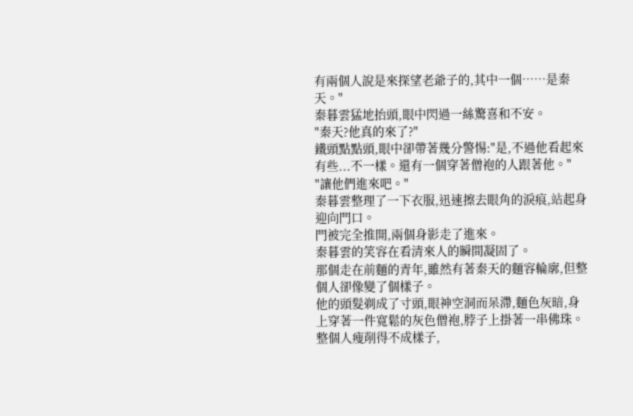有兩個人說是來探望老爺子的,其中一個……是秦天。"
秦暮雲猛地抬頭,眼中閃過一絲驚喜和不安。
"秦天?他真的來了?"
鐵頭點點頭,眼中卻帶著幾分警惕:"是,不過他看起來有些...不一樣。還有一個穿著僧袍的人跟著他。"
"讓他們進來吧。"
秦暮雲整理了一下衣服,迅速擦去眼角的淚痕,站起身迎向門口。
門被完全推開,兩個身影走了進來。
秦暮雲的笑容在看清來人的瞬間凝固了。
那個走在前麵的青年,雖然有著秦天的麵容輪廓,但整個人卻像變了個樣子。
他的頭髮剃成了寸頭,眼神空洞而呆滯,麵色灰暗,身上穿著一件寬鬆的灰色僧袍,脖子上掛著一串佛珠。
整個人瘦削得不成樣子,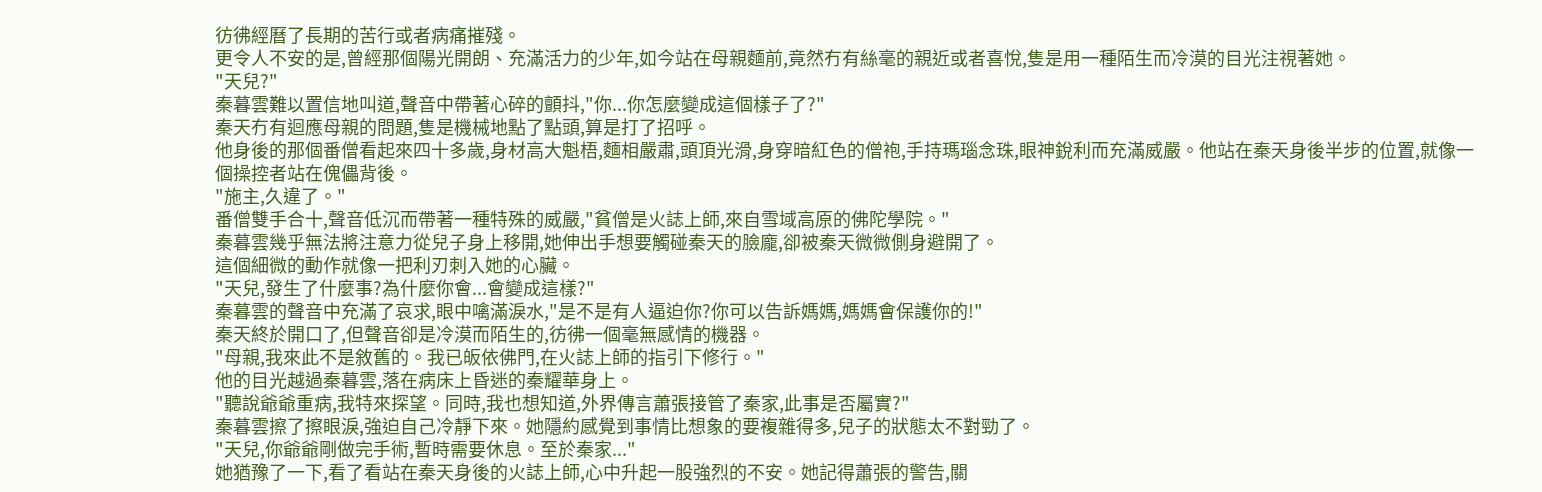彷彿經曆了長期的苦行或者病痛摧殘。
更令人不安的是,曾經那個陽光開朗、充滿活力的少年,如今站在母親麵前,竟然冇有絲毫的親近或者喜悅,隻是用一種陌生而冷漠的目光注視著她。
"天兒?"
秦暮雲難以置信地叫道,聲音中帶著心碎的顫抖,"你...你怎麼變成這個樣子了?"
秦天冇有迴應母親的問題,隻是機械地點了點頭,算是打了招呼。
他身後的那個番僧看起來四十多歲,身材高大魁梧,麵相嚴肅,頭頂光滑,身穿暗紅色的僧袍,手持瑪瑙念珠,眼神銳利而充滿威嚴。他站在秦天身後半步的位置,就像一個操控者站在傀儡背後。
"施主,久違了。"
番僧雙手合十,聲音低沉而帶著一種特殊的威嚴,"貧僧是火誌上師,來自雪域高原的佛陀學院。"
秦暮雲幾乎無法將注意力從兒子身上移開,她伸出手想要觸碰秦天的臉龐,卻被秦天微微側身避開了。
這個細微的動作就像一把利刃刺入她的心臟。
"天兒,發生了什麼事?為什麼你會...會變成這樣?"
秦暮雲的聲音中充滿了哀求,眼中噙滿淚水,"是不是有人逼迫你?你可以告訴媽媽,媽媽會保護你的!"
秦天終於開口了,但聲音卻是冷漠而陌生的,彷彿一個毫無感情的機器。
"母親,我來此不是敘舊的。我已皈依佛門,在火誌上師的指引下修行。"
他的目光越過秦暮雲,落在病床上昏迷的秦耀華身上。
"聽說爺爺重病,我特來探望。同時,我也想知道,外界傳言蕭張接管了秦家,此事是否屬實?"
秦暮雲擦了擦眼淚,強迫自己冷靜下來。她隱約感覺到事情比想象的要複雜得多,兒子的狀態太不對勁了。
"天兒,你爺爺剛做完手術,暫時需要休息。至於秦家..."
她猶豫了一下,看了看站在秦天身後的火誌上師,心中升起一股強烈的不安。她記得蕭張的警告,關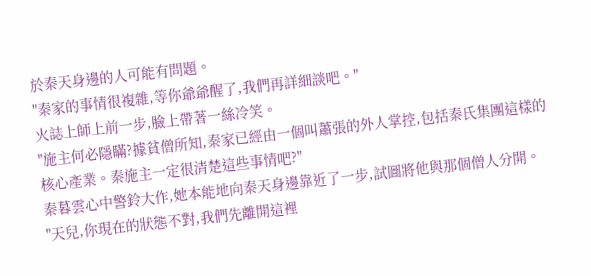於秦天身邊的人可能有問題。
"秦家的事情很複雜,等你爺爺醒了,我們再詳細談吧。"
火誌上師上前一步,臉上帶著一絲冷笑。
"施主何必隱瞞?據貧僧所知,秦家已經由一個叫蕭張的外人掌控,包括秦氏集團這樣的核心產業。秦施主一定很清楚這些事情吧?"
秦暮雲心中警鈴大作,她本能地向秦天身邊靠近了一步,試圖將他與那個僧人分開。
"天兒,你現在的狀態不對,我們先離開這裡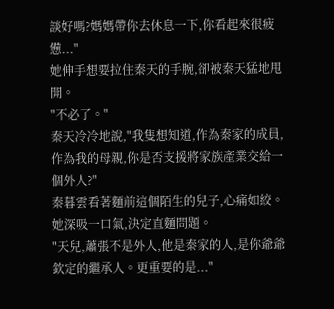談好嗎?媽媽帶你去休息一下,你看起來很疲憊..."
她伸手想要拉住秦天的手腕,卻被秦天猛地甩開。
"不必了。"
秦天冷冷地說,"我隻想知道,作為秦家的成員,作為我的母親,你是否支援將家族產業交給一個外人?"
秦暮雲看著麵前這個陌生的兒子,心痛如絞。她深吸一口氣,決定直麵問題。
"天兒,蕭張不是外人,他是秦家的人,是你爺爺欽定的繼承人。更重要的是..."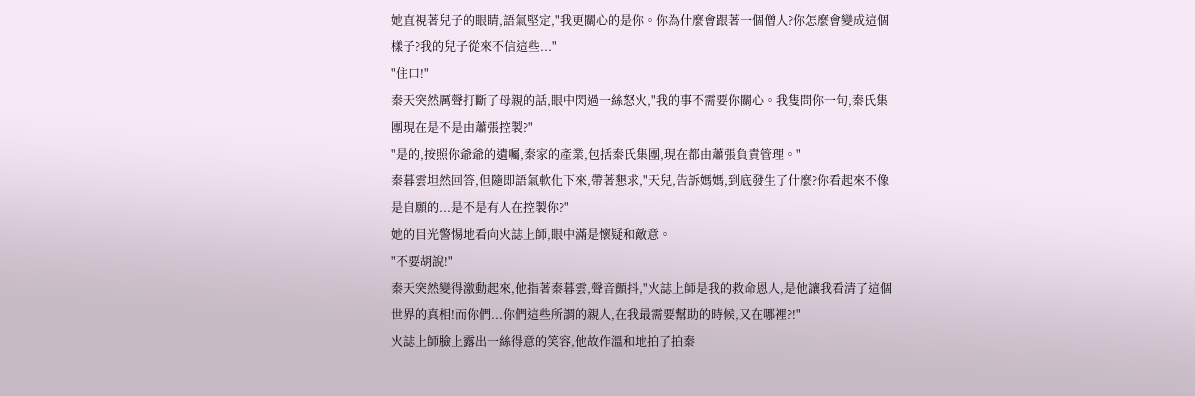她直視著兒子的眼睛,語氣堅定,"我更關心的是你。你為什麼會跟著一個僧人?你怎麼會變成這個樣子?我的兒子從來不信這些..."
"住口!"
秦天突然厲聲打斷了母親的話,眼中閃過一絲怒火,"我的事不需要你關心。我隻問你一句,秦氏集團現在是不是由蕭張控製?"
"是的,按照你爺爺的遺囑,秦家的產業,包括秦氏集團,現在都由蕭張負責管理。"
秦暮雲坦然回答,但隨即語氣軟化下來,帶著懇求,"天兒,告訴媽媽,到底發生了什麼?你看起來不像是自願的...是不是有人在控製你?"
她的目光警惕地看向火誌上師,眼中滿是懷疑和敵意。
"不要胡說!"
秦天突然變得激動起來,他指著秦暮雲,聲音顫抖,"火誌上師是我的救命恩人,是他讓我看清了這個世界的真相!而你們...你們這些所謂的親人,在我最需要幫助的時候,又在哪裡?!"
火誌上師臉上露出一絲得意的笑容,他故作溫和地拍了拍秦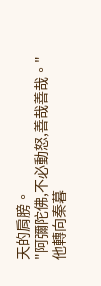天的肩膀。
"阿彌陀佛,不必動怒,善哉善哉。"
他轉向秦暮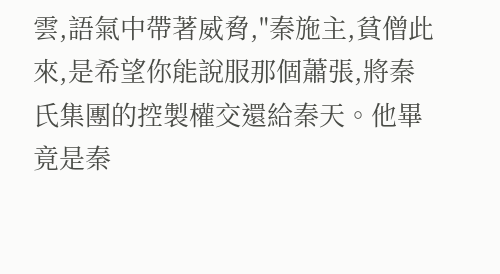雲,語氣中帶著威脅,"秦施主,貧僧此來,是希望你能說服那個蕭張,將秦氏集團的控製權交還給秦天。他畢竟是秦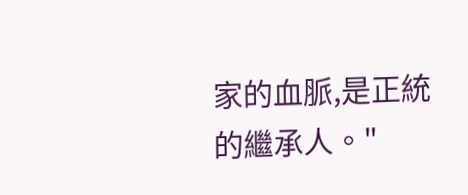家的血脈,是正統的繼承人。"